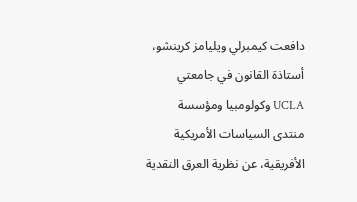دافعت كيمبرلي ويليامز كرينشو، أستاذة القانون في جامعتي UCLA وكولومبيا ومؤسسة منتدى السياسات الأمريكية الأفريقية، عن نظرية العرق النقدية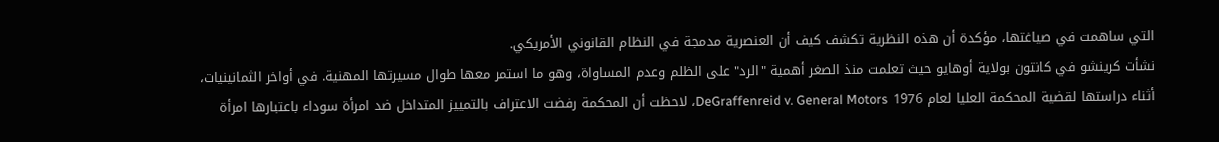التي ساهمت في صياغتها، مؤكدة أن هذه النظرية تكشف كيف أن العنصرية مدمجة في النظام القانوني الأمريكي.
نشأت كرينشو في كانتون بولاية أوهايو حيث تعلمت منذ الصغر أهمية "الرد" على الظلم وعدم المساواة، وهو ما استمر معها طوال مسيرتها المهنية. في أواخر الثمانينيات، أثناء دراستها لقضية المحكمة العليا لعام 1976 DeGraffenreid v. General Motors، لاحظت أن المحكمة رفضت الاعتراف بالتمييز المتداخل ضد امرأة سوداء باعتبارها امرأة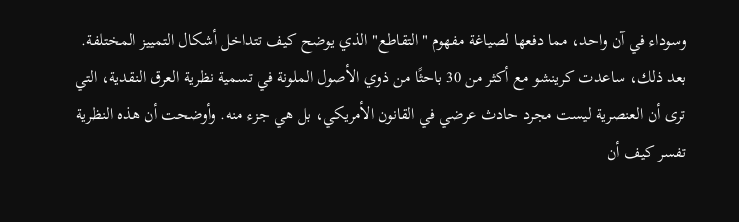وسوداء في آن واحد، مما دفعها لصياغة مفهوم "التقاطع" الذي يوضح كيف تتداخل أشكال التمييز المختلفة.
بعد ذلك، ساعدت كرينشو مع أكثر من 30 باحثًا من ذوي الأصول الملونة في تسمية نظرية العرق النقدية، التي ترى أن العنصرية ليست مجرد حادث عرضي في القانون الأمريكي، بل هي جزء منه. وأوضحت أن هذه النظرية تفسر كيف أن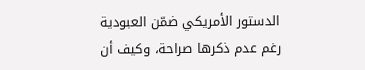الدستور الأمريكي ضمّن العبودية رغم عدم ذكرها صراحة، وكيف أن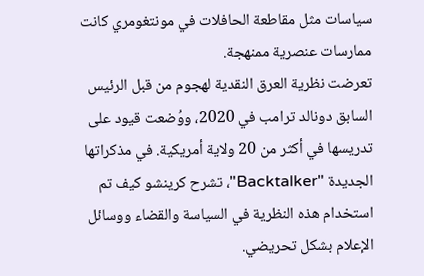سياسات مثل مقاطعة الحافلات في مونتغومري كانت ممارسات عنصرية ممنهجة.
تعرضت نظرية العرق النقدية لهجوم من قبل الرئيس السابق دونالد ترامب في 2020، ووُضعت قيود على تدريسها في أكثر من 20 ولاية أمريكية. في مذكراتها الجديدة "Backtalker"، تشرح كرينشو كيف تم استخدام هذه النظرية في السياسة والقضاء ووسائل الإعلام بشكل تحريضي.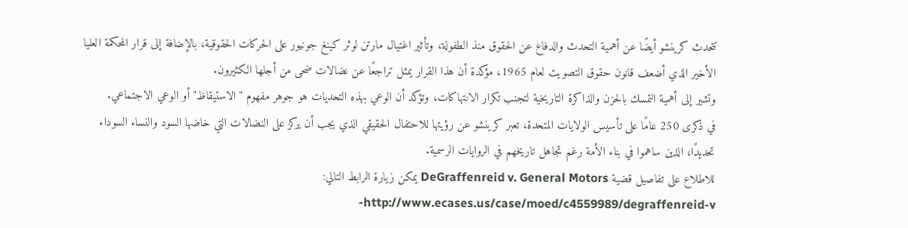تتحدث كرينشو أيضًا عن أهمية التحدث والدفاع عن الحقوق منذ الطفولة، وتأثير اغتيال مارتن لوثر كينغ جونيور على الحركات الحقوقية، بالإضافة إلى قرار المحكمة العليا الأخير الذي أضعف قانون حقوق التصويت لعام 1965، مؤكدة أن هذا القرار يمثل تراجعًا عن نضالات ضحى من أجلها الكثيرون.
وتشير إلى أهمية التمسك بالحزن والذاكرة التاريخية لتجنب تكرار الانتهاكات، وتؤكد أن الوعي بهذه التحديات هو جوهر مفهوم "الاستيقاظ" أو الوعي الاجتماعي.
في ذكرى 250 عامًا على تأسيس الولايات المتحدة، تعبر كرينشو عن رؤيتها للاحتفال الحقيقي الذي يجب أن يركز على النضالات التي خاضها السود والنساء السوداء تحديدًا، الذين ساهموا في بناء الأمة رغم تجاهل تاريخهم في الروايات الرسمية.
للاطلاع على تفاصيل قضية DeGraffenreid v. General Motors يمكن زيارة الرابط التالي: http://www.ecases.us/case/moed/c4559989/degraffenreid-v-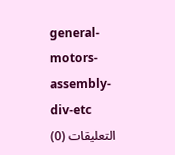general-motors-assembly-div-etc
التعليقات (0)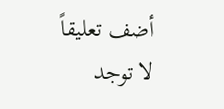أضف تعليقاً
لا توجد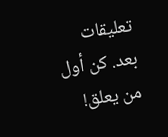تعليقات بعد. كن أول من يعلق!